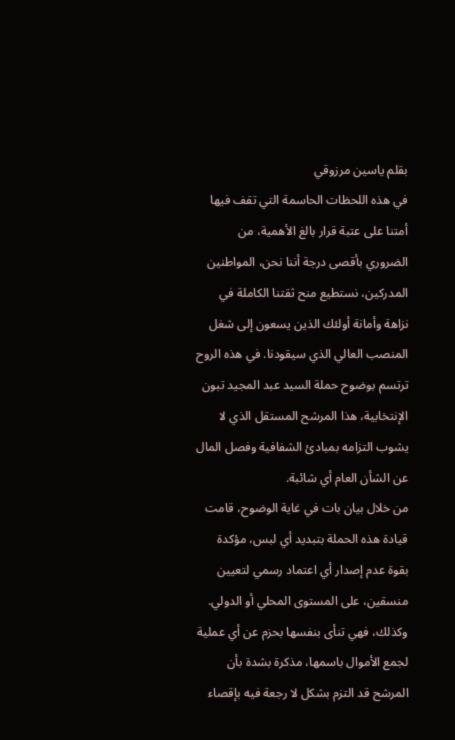بقلم ياسين مرزوقي
في هذه اللحظات الحاسمة التي تقف فيها أمتنا على عتبة قرار بالغ الأهمية، من الضروري بأقصى درجة أننا نحن، المواطنين المدركين، نستطيع منح ثقتنا الكاملة في نزاهة وأمانة أولئك الذين يسعون إلى شغل المنصب العالي الذي سيقودنا. في هذه الروح ترتسم بوضوح حملة السيد عبد المجيد تبون الإنتخابية، هذا المرشح المستقل الذي لا يشوب التزامه بمبادئ الشفافية وفصل المال عن الشأن العام أي شائبة.
من خلال بيان بات في غاية الوضوح، قامت قيادة هذه الحملة بتبديد أي لبس، مؤكدة بقوة عدم إصدار أي اعتماد رسمي لتعيين منسقين، على المستوى المحلي أو الدولي. وكذلك، فهي تنأى بنفسها بحزم عن أي عملية لجمع الأموال باسمها، مذكرة بشدة بأن المرشح قد التزم بشكل لا رجعة فيه بإقصاء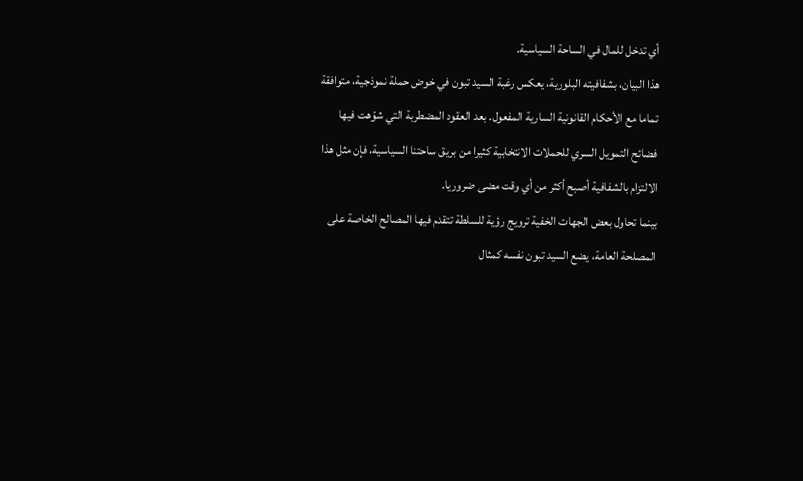أي تدخل للمال في الساحة السياسية.
هذا البيان، بشفافيته البلورية، يعكس رغبة السيد تبون في خوض حملة نموذجية، متوافقة تماما مع الأحكام القانونية السارية المفعول. بعد العقود المضطربة التي شوّهت فيها فضائح التمويل السري للحملات الانتخابية كثيرا من بريق ساحتنا السياسية، فإن مثل هذا الالتزام بالشفافية أصبح أكثر من أي وقت مضى ضروريا.
بينما تحاول بعض الجهات الخفية ترويج رؤية للسلطة تتقدم فيها المصالح الخاصة على المصلحة العامة، يضع السيد تبون نفسه كمثال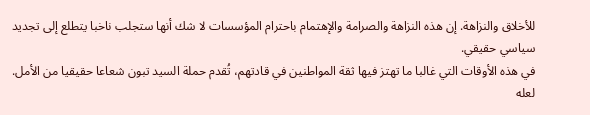للأخلاق والنزاهة. إن هذه النزاهة والصرامة والإهتمام باحترام المؤسسات لا شك أنها ستجلب ناخبا يتطلع إلى تجديد سياسي حقيقي.
في هذه الأوقات التي غالبا ما تهتز فيها ثقة المواطنين في قادتهم، تُقدم حملة السيد تبون شعاعا حقيقيا من الأمل. لعله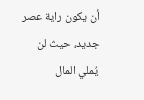أن يكون راية عصر جديد، حيث لن يُملي المال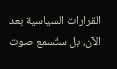القرارات السياسية بعد الآن، بل ستُسمع صوت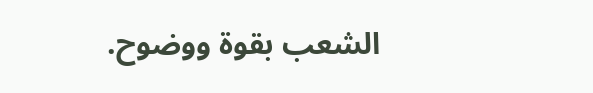الشعب بقوة ووضوح.